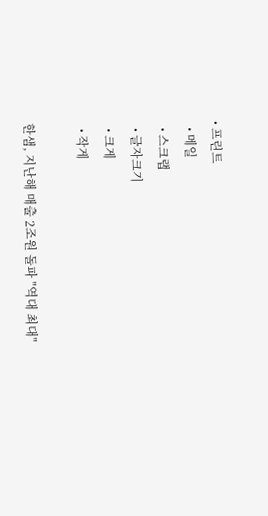• 프린트
  • 메일
  • 스크랩
  • 글자크기
  • 크게
  • 작게

한샘, 지난해 매출 2조원 돌파 "역대 최대"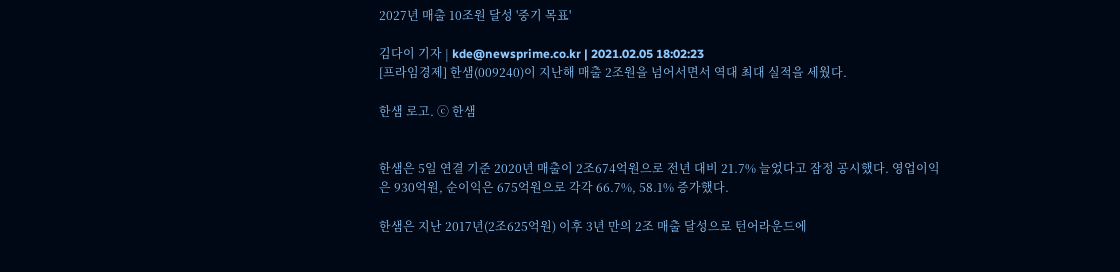2027년 매출 10조원 달성 '중기 목표'

김다이 기자 | kde@newsprime.co.kr | 2021.02.05 18:02:23
[프라임경제] 한샘(009240)이 지난해 매출 2조원을 넘어서면서 역대 최대 실적을 세웠다.

한샘 로고. ⓒ 한샘


한샘은 5일 연결 기준 2020년 매출이 2조674억원으로 전년 대비 21.7% 늘었다고 잠정 공시했다. 영업이익은 930억원, 순이익은 675억원으로 각각 66.7%, 58.1% 증가했다.

한샘은 지난 2017년(2조625억원) 이후 3년 만의 2조 매출 달성으로 턴어라운드에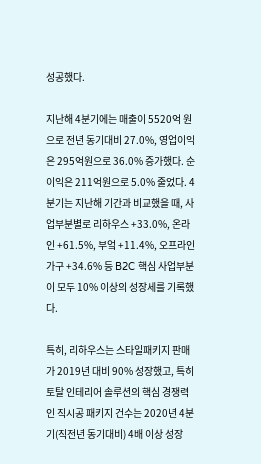성공했다.

지난해 4분기에는 매출이 5520억 원으로 전년 동기대비 27.0%, 영업이익은 295억원으로 36.0% 증가했다. 순이익은 211억원으로 5.0% 줄었다. 4분기는 지난해 기간과 비교했을 때, 사업부분별로 리하우스 +33.0%, 온라인 +61.5%, 부엌 +11.4%, 오프라인 가구 +34.6% 등 B2C 핵심 사업부분이 모두 10% 이상의 성장세를 기록했다.

특히, 리하우스는 스타일패키지 판매가 2019년 대비 90% 성장했고, 특히 토탈 인테리어 솔루션의 핵심 경쟁력인 직시공 패키지 건수는 2020년 4분기(직전년 동기대비) 4배 이상 성장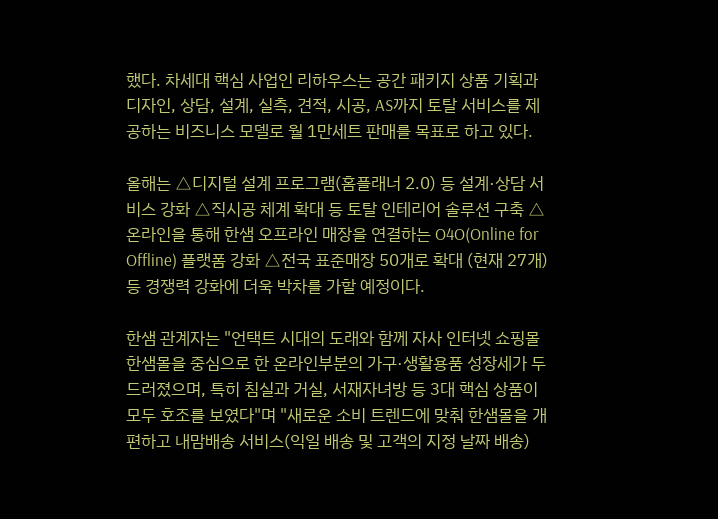했다. 차세대 핵심 사업인 리하우스는 공간 패키지 상품 기획과 디자인, 상담, 설계, 실측, 견적, 시공, AS까지 토탈 서비스를 제공하는 비즈니스 모델로 월 1만세트 판매를 목표로 하고 있다.

올해는 △디지털 설계 프로그램(홈플래너 2.0) 등 설계·상담 서비스 강화 △직시공 체계 확대 등 토탈 인테리어 솔루션 구축 △온라인을 통해 한샘 오프라인 매장을 연결하는 O4O(Online for Offline) 플랫폼 강화 △전국 표준매장 50개로 확대 (현재 27개) 등 경쟁력 강화에 더욱 박차를 가할 예정이다.

한샘 관계자는 "언택트 시대의 도래와 함께 자사 인터넷 쇼핑몰 한샘몰을 중심으로 한 온라인부분의 가구·생활용품 성장세가 두드러졌으며, 특히 침실과 거실, 서재자녀방 등 3대 핵심 상품이 모두 호조를 보였다"며 "새로운 소비 트렌드에 맞춰 한샘몰을 개편하고 내맘배송 서비스(익일 배송 및 고객의 지정 날짜 배송)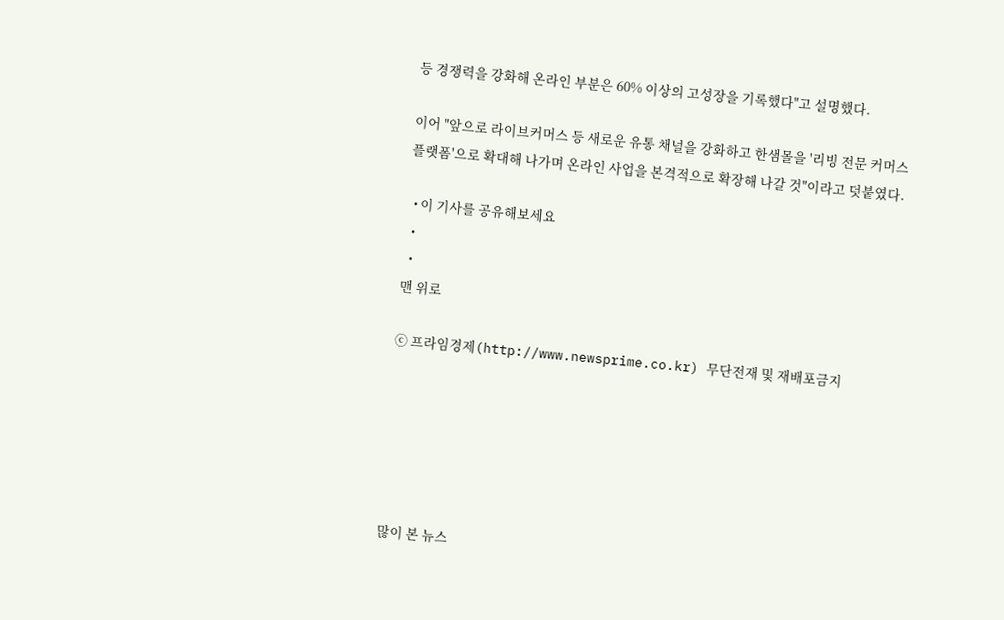등 경쟁력을 강화해 온라인 부분은 60% 이상의 고성장을 기록했다"고 설명했다.

이어 "앞으로 라이브커머스 등 새로운 유통 채널을 강화하고 한샘몰을 '리빙 전문 커머스 플랫폼'으로 확대해 나가며 온라인 사업을 본격적으로 확장해 나갈 것"이라고 덧붙였다.

  • 이 기사를 공유해보세요
  •
  •
맨 위로

ⓒ 프라임경제(http://www.newsprime.co.kr) 무단전재 및 재배포금지






많이 본 뉴스